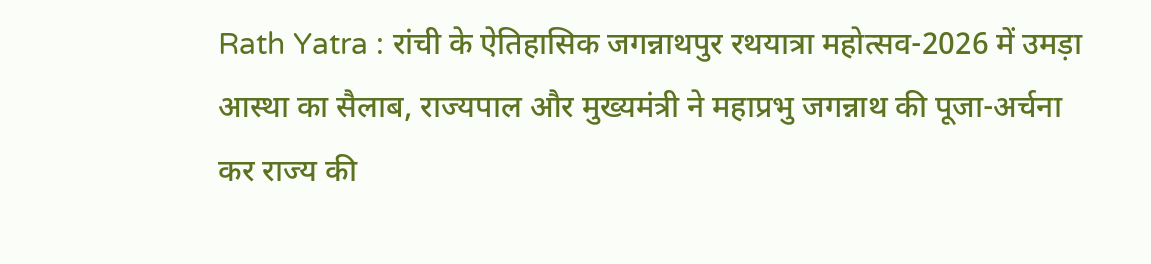Rath Yatra : रांची के ऐतिहासिक जगन्नाथपुर रथयात्रा महोत्सव-2026 में उमड़ा आस्था का सैलाब, राज्यपाल और मुख्यमंत्री ने महाप्रभु जगन्नाथ की पूजा-अर्चना कर राज्य की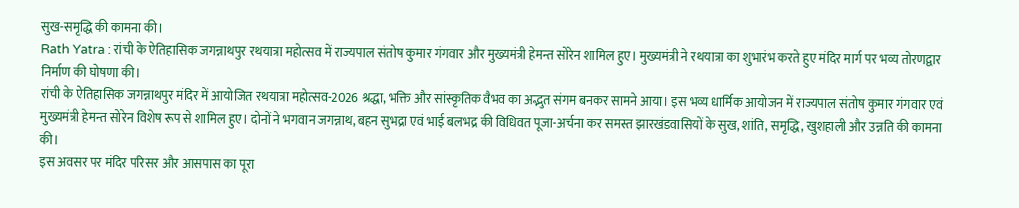सुख-समृद्धि की कामना की।
Rath Yatra : रांची के ऐतिहासिक जगन्नाथपुर रथयात्रा महोत्सव में राज्यपाल संतोष कुमार गंगवार और मुख्यमंत्री हेमन्त सोरेन शामिल हुए। मुख्यमंत्री ने रथयात्रा का शुभारंभ करते हुए मंदिर मार्ग पर भव्य तोरणद्वार निर्माण की घोषणा की।
रांची के ऐतिहासिक जगन्नाथपुर मंदिर में आयोजित रथयात्रा महोत्सव-2026 श्रद्धा, भक्ति और सांस्कृतिक वैभव का अद्भुत संगम बनकर सामने आया। इस भव्य धार्मिक आयोजन में राज्यपाल संतोष कुमार गंगवार एवं मुख्यमंत्री हेमन्त सोरेन विशेष रूप से शामिल हुए। दोनों ने भगवान जगन्नाथ, बहन सुभद्रा एवं भाई बलभद्र की विधिवत पूजा-अर्चना कर समस्त झारखंडवासियों के सुख, शांति, समृद्धि, खुशहाली और उन्नति की कामना की।
इस अवसर पर मंदिर परिसर और आसपास का पूरा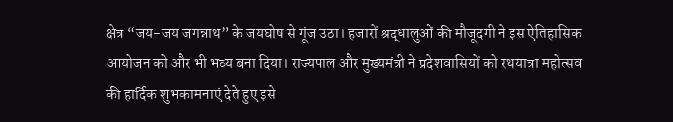क्षेत्र “जय-जय जगन्नाथ” के जयघोष से गूंज उठा। हजारों श्रद्धालुओं की मौजूदगी ने इस ऐतिहासिक आयोजन को और भी भव्य बना दिया। राज्यपाल और मुख्यमंत्री ने प्रदेशवासियों को रथयात्रा महोत्सव की हार्दिक शुभकामनाएं देते हुए इसे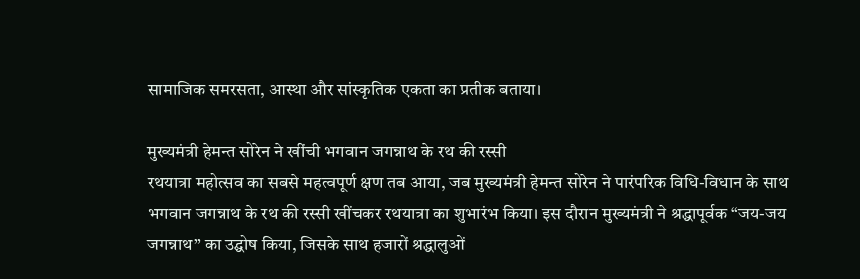सामाजिक समरसता, आस्था और सांस्कृतिक एकता का प्रतीक बताया।

मुख्यमंत्री हेमन्त सोरेन ने खींची भगवान जगन्नाथ के रथ की रस्सी
रथयात्रा महोत्सव का सबसे महत्वपूर्ण क्षण तब आया, जब मुख्यमंत्री हेमन्त सोरेन ने पारंपरिक विधि-विधान के साथ भगवान जगन्नाथ के रथ की रस्सी खींचकर रथयात्रा का शुभारंभ किया। इस दौरान मुख्यमंत्री ने श्रद्धापूर्वक “जय-जय जगन्नाथ” का उद्घोष किया, जिसके साथ हजारों श्रद्धालुओं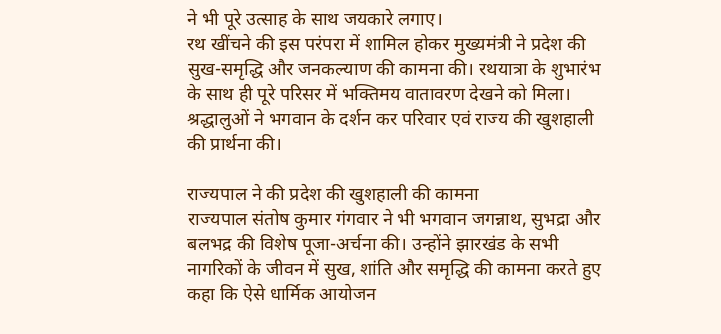ने भी पूरे उत्साह के साथ जयकारे लगाए।
रथ खींचने की इस परंपरा में शामिल होकर मुख्यमंत्री ने प्रदेश की सुख-समृद्धि और जनकल्याण की कामना की। रथयात्रा के शुभारंभ के साथ ही पूरे परिसर में भक्तिमय वातावरण देखने को मिला। श्रद्धालुओं ने भगवान के दर्शन कर परिवार एवं राज्य की खुशहाली की प्रार्थना की।

राज्यपाल ने की प्रदेश की खुशहाली की कामना
राज्यपाल संतोष कुमार गंगवार ने भी भगवान जगन्नाथ, सुभद्रा और बलभद्र की विशेष पूजा-अर्चना की। उन्होंने झारखंड के सभी नागरिकों के जीवन में सुख, शांति और समृद्धि की कामना करते हुए कहा कि ऐसे धार्मिक आयोजन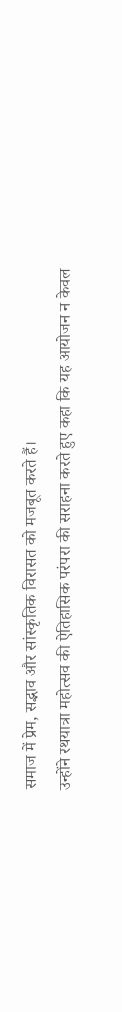समाज में प्रेम, सद्भाव और सांस्कृतिक विरासत को मजबूत करते हैं।
उन्होंने रथयात्रा महोत्सव की ऐतिहासिक परंपरा की सराहना करते हुए कहा कि यह आयोजन न केवल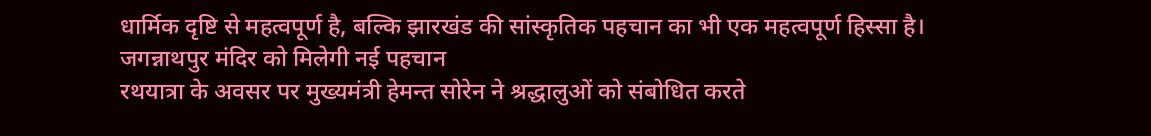धार्मिक दृष्टि से महत्वपूर्ण है, बल्कि झारखंड की सांस्कृतिक पहचान का भी एक महत्वपूर्ण हिस्सा है।
जगन्नाथपुर मंदिर को मिलेगी नई पहचान
रथयात्रा के अवसर पर मुख्यमंत्री हेमन्त सोरेन ने श्रद्धालुओं को संबोधित करते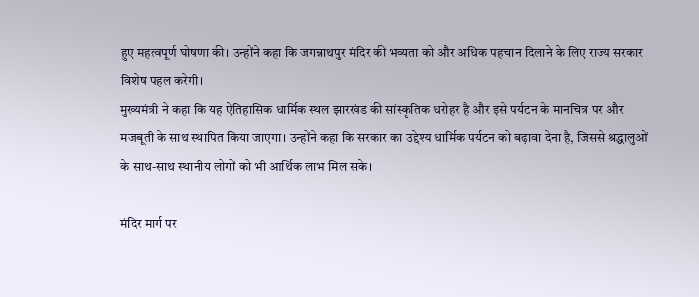हुए महत्वपूर्ण घोषणा की। उन्होंने कहा कि जगन्नाथपुर मंदिर की भव्यता को और अधिक पहचान दिलाने के लिए राज्य सरकार विशेष पहल करेगी।
मुख्यमंत्री ने कहा कि यह ऐतिहासिक धार्मिक स्थल झारखंड की सांस्कृतिक धरोहर है और इसे पर्यटन के मानचित्र पर और मजबूती के साथ स्थापित किया जाएगा। उन्होंने कहा कि सरकार का उद्देश्य धार्मिक पर्यटन को बढ़ावा देना है, जिससे श्रद्धालुओं के साथ-साथ स्थानीय लोगों को भी आर्थिक लाभ मिल सके।

मंदिर मार्ग पर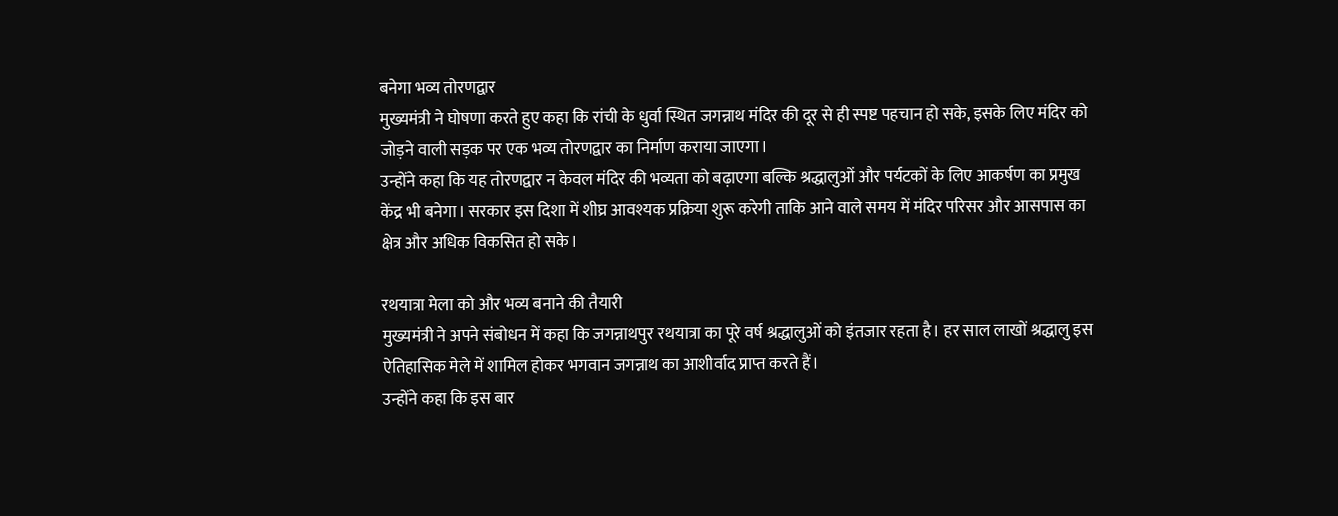बनेगा भव्य तोरणद्वार
मुख्यमंत्री ने घोषणा करते हुए कहा कि रांची के धुर्वा स्थित जगन्नाथ मंदिर की दूर से ही स्पष्ट पहचान हो सके, इसके लिए मंदिर को जोड़ने वाली सड़क पर एक भव्य तोरणद्वार का निर्माण कराया जाएगा।
उन्होंने कहा कि यह तोरणद्वार न केवल मंदिर की भव्यता को बढ़ाएगा बल्कि श्रद्धालुओं और पर्यटकों के लिए आकर्षण का प्रमुख केंद्र भी बनेगा। सरकार इस दिशा में शीघ्र आवश्यक प्रक्रिया शुरू करेगी ताकि आने वाले समय में मंदिर परिसर और आसपास का क्षेत्र और अधिक विकसित हो सके।

रथयात्रा मेला को और भव्य बनाने की तैयारी
मुख्यमंत्री ने अपने संबोधन में कहा कि जगन्नाथपुर रथयात्रा का पूरे वर्ष श्रद्धालुओं को इंतजार रहता है। हर साल लाखों श्रद्धालु इस ऐतिहासिक मेले में शामिल होकर भगवान जगन्नाथ का आशीर्वाद प्राप्त करते हैं।
उन्होंने कहा कि इस बार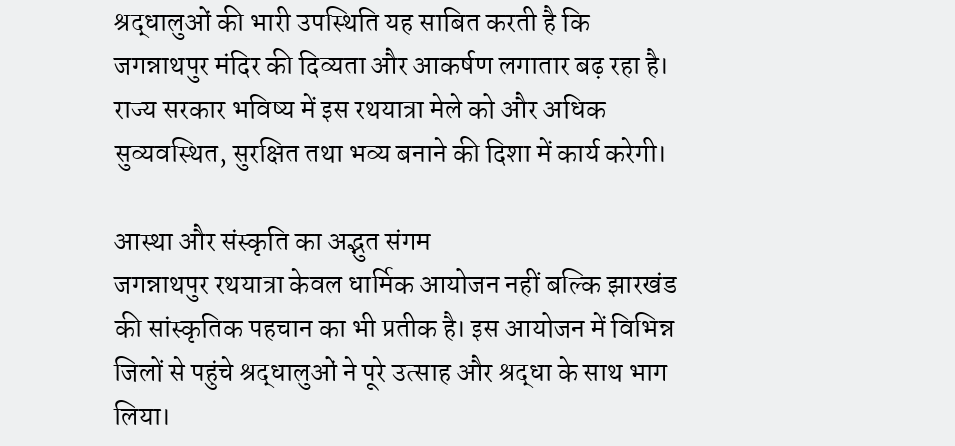श्रद्धालुओं की भारी उपस्थिति यह साबित करती है कि जगन्नाथपुर मंदिर की दिव्यता और आकर्षण लगातार बढ़ रहा है। राज्य सरकार भविष्य में इस रथयात्रा मेले को और अधिक सुव्यवस्थित, सुरक्षित तथा भव्य बनाने की दिशा में कार्य करेगी।

आस्था और संस्कृति का अद्भुत संगम
जगन्नाथपुर रथयात्रा केवल धार्मिक आयोजन नहीं बल्कि झारखंड की सांस्कृतिक पहचान का भी प्रतीक है। इस आयोजन में विभिन्न जिलों से पहुंचे श्रद्धालुओं ने पूरे उत्साह और श्रद्धा के साथ भाग लिया।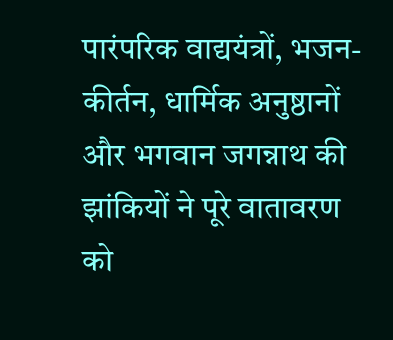पारंपरिक वाद्ययंत्रों, भजन-कीर्तन, धार्मिक अनुष्ठानों और भगवान जगन्नाथ की झांकियों ने पूरे वातावरण को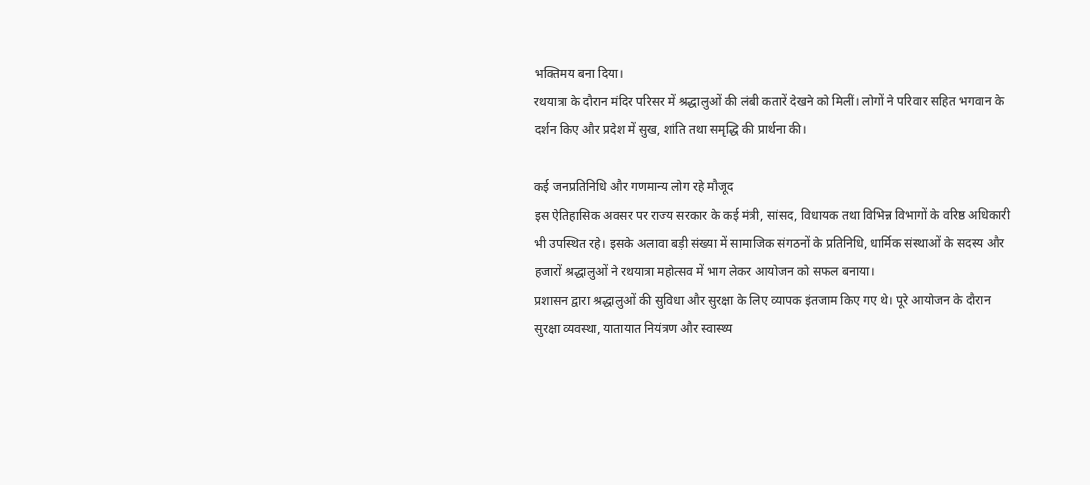भक्तिमय बना दिया।
रथयात्रा के दौरान मंदिर परिसर में श्रद्धालुओं की लंबी कतारें देखने को मिलीं। लोगों ने परिवार सहित भगवान के दर्शन किए और प्रदेश में सुख, शांति तथा समृद्धि की प्रार्थना की।

कई जनप्रतिनिधि और गणमान्य लोग रहे मौजूद
इस ऐतिहासिक अवसर पर राज्य सरकार के कई मंत्री, सांसद, विधायक तथा विभिन्न विभागों के वरिष्ठ अधिकारी भी उपस्थित रहे। इसके अलावा बड़ी संख्या में सामाजिक संगठनों के प्रतिनिधि, धार्मिक संस्थाओं के सदस्य और हजारों श्रद्धालुओं ने रथयात्रा महोत्सव में भाग लेकर आयोजन को सफल बनाया।
प्रशासन द्वारा श्रद्धालुओं की सुविधा और सुरक्षा के लिए व्यापक इंतजाम किए गए थे। पूरे आयोजन के दौरान सुरक्षा व्यवस्था, यातायात नियंत्रण और स्वास्थ्य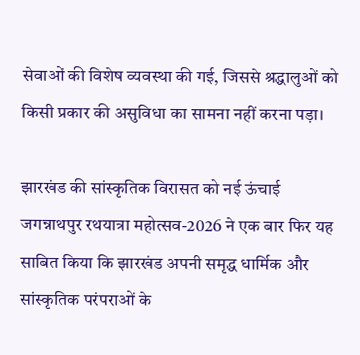सेवाओं की विशेष व्यवस्था की गई, जिससे श्रद्धालुओं को किसी प्रकार की असुविधा का सामना नहीं करना पड़ा।

झारखंड की सांस्कृतिक विरासत को नई ऊंचाई
जगन्नाथपुर रथयात्रा महोत्सव-2026 ने एक बार फिर यह साबित किया कि झारखंड अपनी समृद्ध धार्मिक और सांस्कृतिक परंपराओं के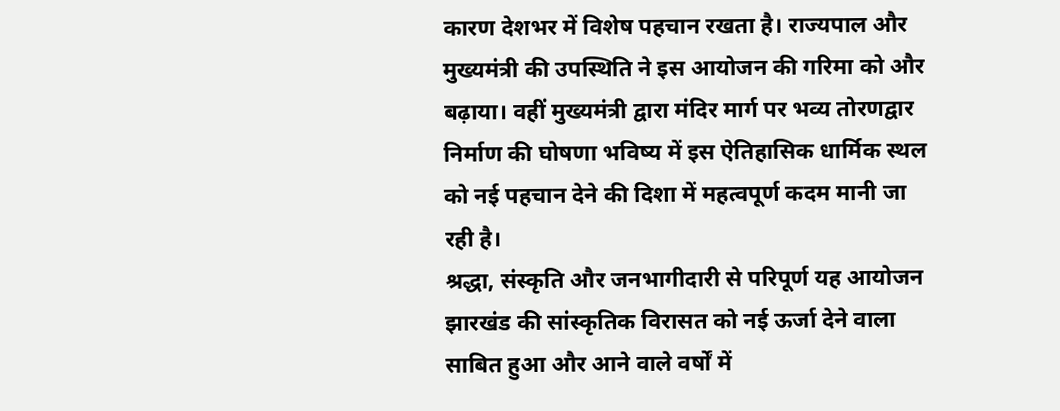कारण देशभर में विशेष पहचान रखता है। राज्यपाल और मुख्यमंत्री की उपस्थिति ने इस आयोजन की गरिमा को और बढ़ाया। वहीं मुख्यमंत्री द्वारा मंदिर मार्ग पर भव्य तोरणद्वार निर्माण की घोषणा भविष्य में इस ऐतिहासिक धार्मिक स्थल को नई पहचान देने की दिशा में महत्वपूर्ण कदम मानी जा रही है।
श्रद्धा, संस्कृति और जनभागीदारी से परिपूर्ण यह आयोजन झारखंड की सांस्कृतिक विरासत को नई ऊर्जा देने वाला साबित हुआ और आने वाले वर्षों में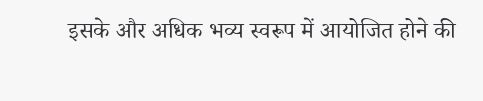इसके और अधिक भव्य स्वरूप में आयोजित होने की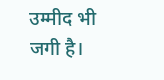उम्मीद भी जगी है।